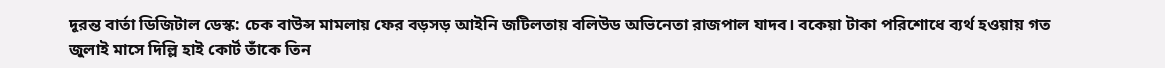দূরন্ত বার্তা ডিজিটাল ডেস্ক: চেক বাউন্স মামলায় ফের বড়সড় আইনি জটিলতায় বলিউড অভিনেতা রাজপাল যাদব। বকেয়া টাকা পরিশোধে ব্যর্থ হওয়ায় গত জুলাই মাসে দিল্লি হাই কোর্ট তাঁকে তিন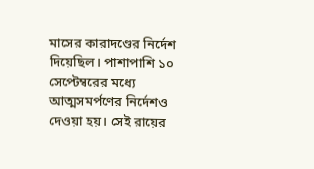মাসের কারাদণ্ডের নির্দেশ দিয়েছিল। পাশাপাশি ১০ সেপ্টেম্বরের মধ্যে আত্মসমর্পণের নির্দেশও দেওয়া হয়। সেই রায়ের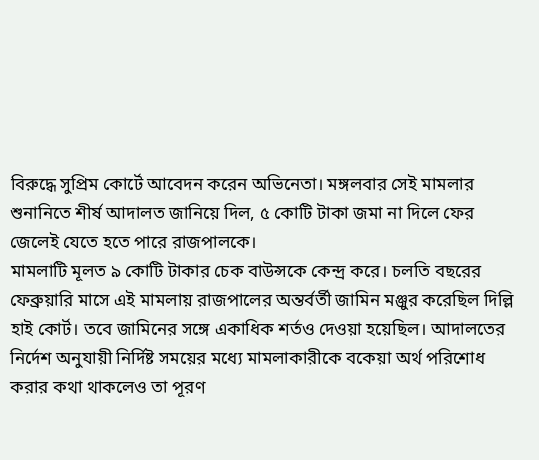বিরুদ্ধে সুপ্রিম কোর্টে আবেদন করেন অভিনেতা। মঙ্গলবার সেই মামলার শুনানিতে শীর্ষ আদালত জানিয়ে দিল, ৫ কোটি টাকা জমা না দিলে ফের জেলেই যেতে হতে পারে রাজপালকে।
মামলাটি মূলত ৯ কোটি টাকার চেক বাউন্সকে কেন্দ্র করে। চলতি বছরের ফেব্রুয়ারি মাসে এই মামলায় রাজপালের অন্তর্বর্তী জামিন মঞ্জুর করেছিল দিল্লি হাই কোর্ট। তবে জামিনের সঙ্গে একাধিক শর্তও দেওয়া হয়েছিল। আদালতের নির্দেশ অনুযায়ী নির্দিষ্ট সময়ের মধ্যে মামলাকারীকে বকেয়া অর্থ পরিশোধ করার কথা থাকলেও তা পূরণ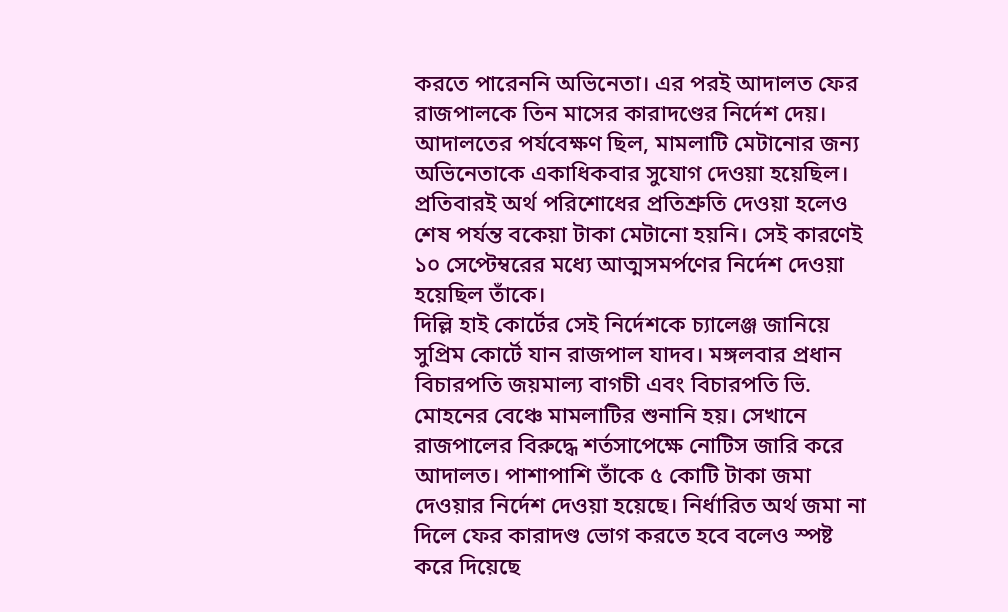করতে পারেননি অভিনেতা। এর পরই আদালত ফের রাজপালকে তিন মাসের কারাদণ্ডের নির্দেশ দেয়। আদালতের পর্যবেক্ষণ ছিল, মামলাটি মেটানোর জন্য অভিনেতাকে একাধিকবার সুযোগ দেওয়া হয়েছিল। প্রতিবারই অর্থ পরিশোধের প্রতিশ্রুতি দেওয়া হলেও শেষ পর্যন্ত বকেয়া টাকা মেটানো হয়নি। সেই কারণেই ১০ সেপ্টেম্বরের মধ্যে আত্মসমর্পণের নির্দেশ দেওয়া হয়েছিল তাঁকে।
দিল্লি হাই কোর্টের সেই নির্দেশকে চ্যালেঞ্জ জানিয়ে সুপ্রিম কোর্টে যান রাজপাল যাদব। মঙ্গলবার প্রধান বিচারপতি জয়মাল্য বাগচী এবং বিচারপতি ভি. মোহনের বেঞ্চে মামলাটির শুনানি হয়। সেখানে রাজপালের বিরুদ্ধে শর্তসাপেক্ষে নোটিস জারি করে আদালত। পাশাপাশি তাঁকে ৫ কোটি টাকা জমা দেওয়ার নির্দেশ দেওয়া হয়েছে। নির্ধারিত অর্থ জমা না দিলে ফের কারাদণ্ড ভোগ করতে হবে বলেও স্পষ্ট করে দিয়েছে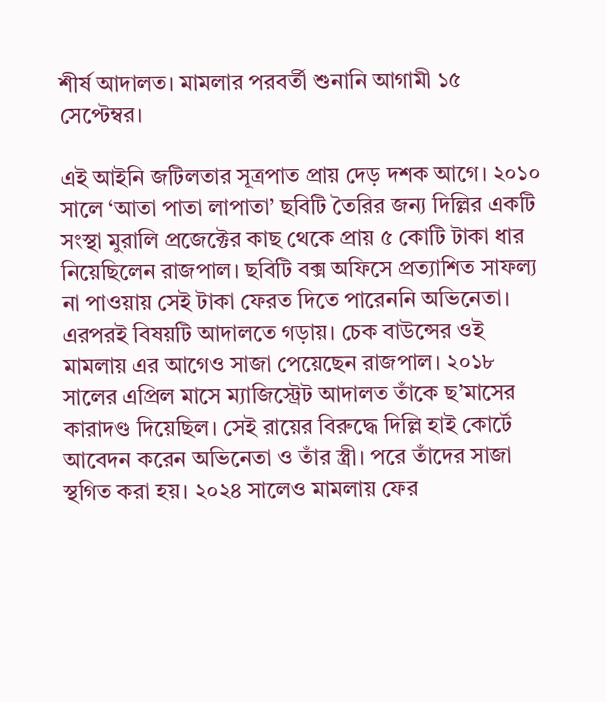শীর্ষ আদালত। মামলার পরবর্তী শুনানি আগামী ১৫ সেপ্টেম্বর।

এই আইনি জটিলতার সূত্রপাত প্রায় দেড় দশক আগে। ২০১০ সালে ‘আতা পাতা লাপাতা’ ছবিটি তৈরির জন্য দিল্লির একটি সংস্থা মুরালি প্রজেক্টের কাছ থেকে প্রায় ৫ কোটি টাকা ধার নিয়েছিলেন রাজপাল। ছবিটি বক্স অফিসে প্রত্যাশিত সাফল্য না পাওয়ায় সেই টাকা ফেরত দিতে পারেননি অভিনেতা। এরপরই বিষয়টি আদালতে গড়ায়। চেক বাউন্সের ওই মামলায় এর আগেও সাজা পেয়েছেন রাজপাল। ২০১৮ সালের এপ্রিল মাসে ম্যাজিস্ট্রেট আদালত তাঁকে ছ’মাসের কারাদণ্ড দিয়েছিল। সেই রায়ের বিরুদ্ধে দিল্লি হাই কোর্টে আবেদন করেন অভিনেতা ও তাঁর স্ত্রী। পরে তাঁদের সাজা স্থগিত করা হয়। ২০২৪ সালেও মামলায় ফের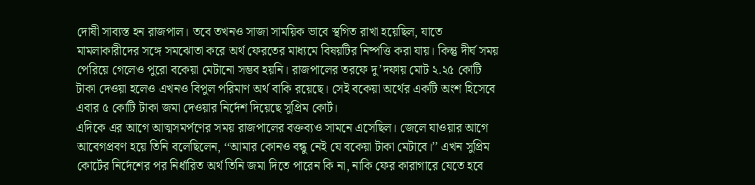দোষী সাব্যস্ত হন রাজপাল। তবে তখনও সাজা সাময়িক ভাবে স্থগিত রাখা হয়েছিল, যাতে মামলাকারীদের সঙ্গে সমঝোতা করে অর্থ ফেরতের মাধ্যমে বিষয়টির নিষ্পত্তি করা যায়। কিন্তু দীর্ঘ সময় পেরিয়ে গেলেও পুরো বকেয়া মেটানো সম্ভব হয়নি। রাজপালের তরফে দু’দফায় মোট ২.২৫ কোটি টাকা দেওয়া হলেও এখনও বিপুল পরিমাণ অর্থ বাকি রয়েছে। সেই বকেয়া অর্থের একটি অংশ হিসেবে এবার ৫ কোটি টাকা জমা দেওয়ার নির্দেশ দিয়েছে সুপ্রিম কোর্ট।
এদিকে এর আগে আত্মসমর্পণের সময় রাজপালের বক্তব্যও সামনে এসেছিল। জেলে যাওয়ার আগে আবেগপ্রবণ হয়ে তিনি বলেছিলেন, ‘‘আমার কোনও বন্ধু নেই যে বকেয়া টাকা মেটাবে।’’ এখন সুপ্রিম কোর্টের নির্দেশের পর নির্ধারিত অর্থ তিনি জমা দিতে পারেন কি না, নাকি ফের কারাগারে যেতে হবে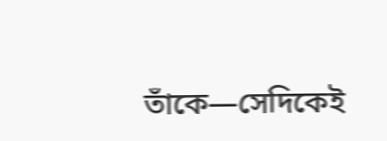তাঁকে—সেদিকেই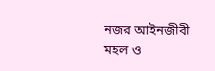নজর আইনজীবী মহল ও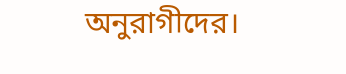অনুরাগীদের।